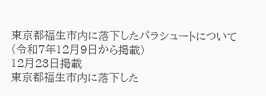東京都福生市内に落下したパラシュートについて(令和7年12月9日から掲載)
12月23日掲載
東京都福生市内に落下した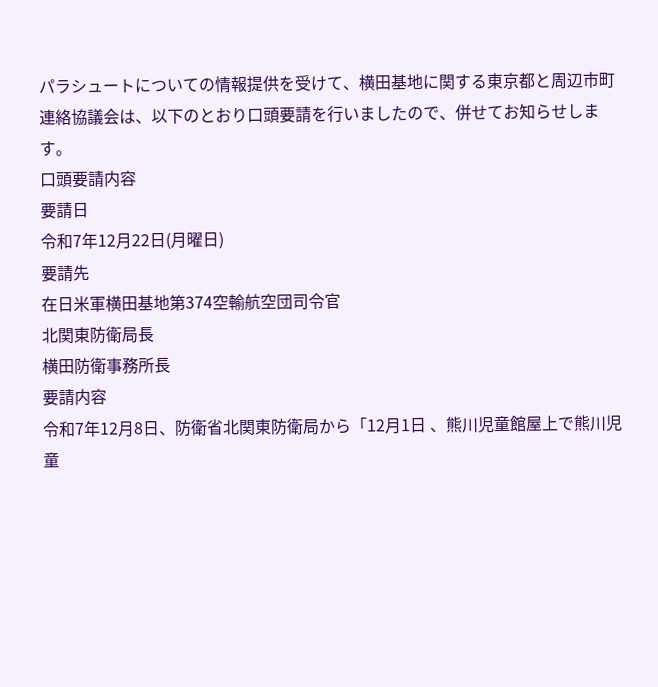パラシュートについての情報提供を受けて、横田基地に関する東京都と周辺市町連絡協議会は、以下のとおり口頭要請を行いましたので、併せてお知らせします。
口頭要請内容
要請日
令和7年12月22日(月曜日)
要請先
在日米軍横田基地第374空輸航空団司令官
北関東防衛局長
横田防衛事務所長
要請内容
令和7年12月8日、防衛省北関東防衛局から「12月1日 、熊川児童館屋上で熊川児童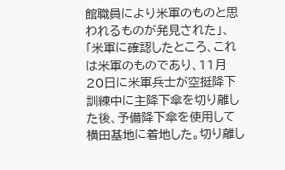館職員により米軍のものと思われるものが発見された」、「米軍に確認したところ、これは米軍のものであり、11月20日に米軍兵士が空挺降下訓練中に主降下傘を切り離した後、予備降下傘を使用して横田基地に着地した。切り離し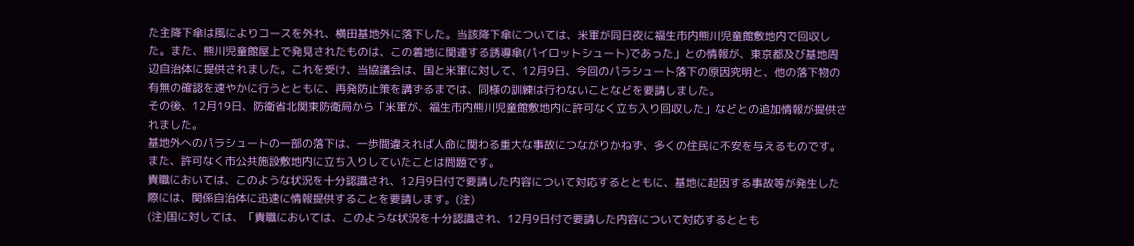た主降下傘は風によりコースを外れ、横田基地外に落下した。当該降下傘については、米軍が同日夜に福生市内熊川児童館敷地内で回収した。また、熊川児童館屋上で発見されたものは、この着地に関連する誘導傘(パイロットシュート)であった」との情報が、東京都及び基地周辺自治体に提供されました。これを受け、当協議会は、国と米軍に対して、12月9日、今回のパラシュート落下の原因究明と、他の落下物の有無の確認を速やかに行うとともに、再発防止策を講ずるまでは、同様の訓練は行わないことなどを要請しました。
その後、12月19日、防衛省北関東防衛局から「米軍が、福生市内熊川児童館敷地内に許可なく立ち入り回収した」などとの追加情報が提供されました。
基地外へのパラシュートの一部の落下は、一歩間違えれば人命に関わる重大な事故につながりかねず、多くの住民に不安を与えるものです。また、許可なく市公共施設敷地内に立ち入りしていたことは問題です。
貴職においては、このような状況を十分認識され、12月9日付で要請した内容について対応するとともに、基地に起因する事故等が発生した際には、関係自治体に迅速に情報提供することを要請します。(注)
(注)国に対しては、「貴職においては、このような状況を十分認識され、12月9日付で要請した内容について対応するととも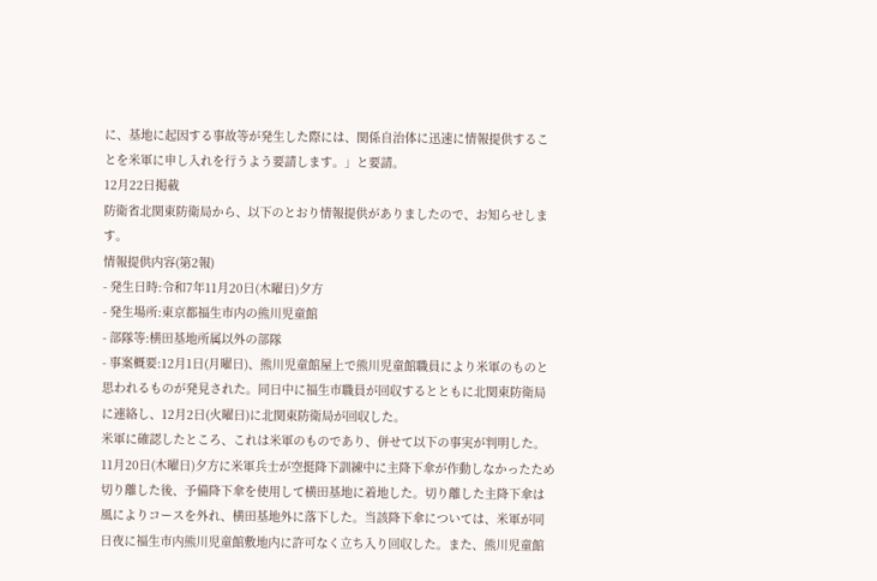に、基地に起因する事故等が発生した際には、関係自治体に迅速に情報提供することを米軍に申し入れを行うよう要請します。」と要請。
12月22日掲載
防衛省北関東防衛局から、以下のとおり情報提供がありましたので、お知らせします。
情報提供内容(第2報)
- 発生日時:令和7年11月20日(木曜日)夕方
- 発生場所:東京都福生市内の熊川児童館
- 部隊等:横田基地所属以外の部隊
- 事案概要:12月1日(月曜日)、熊川児童館屋上で熊川児童館職員により米軍のものと思われるものが発見された。同日中に福生市職員が回収するとともに北関東防衛局に連絡し、12月2日(火曜日)に北関東防衛局が回収した。
米軍に確認したところ、これは米軍のものであり、併せて以下の事実が判明した。
11月20日(木曜日)夕方に米軍兵士が空挺降下訓練中に主降下傘が作動しなかったため切り離した後、予備降下傘を使用して横田基地に着地した。切り離した主降下傘は風によりコースを外れ、横田基地外に落下した。当該降下傘については、米軍が同日夜に福生市内熊川児童館敷地内に許可なく立ち入り回収した。また、熊川児童館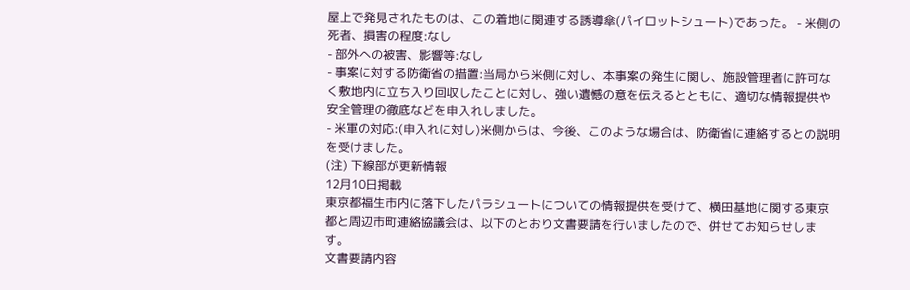屋上で発見されたものは、この着地に関連する誘導傘(パイロットシュート)であった。 - 米側の死者、損害の程度:なし
- 部外への被害、影響等:なし
- 事案に対する防衛省の措置:当局から米側に対し、本事案の発生に関し、施設管理者に許可なく敷地内に立ち入り回収したことに対し、強い遺憾の意を伝えるとともに、適切な情報提供や安全管理の徹底などを申入れしました。
- 米軍の対応:(申入れに対し)米側からは、今後、このような場合は、防衛省に連絡するとの説明を受けました。
(注) 下線部が更新情報
12月10日掲載
東京都福生市内に落下したパラシュートについての情報提供を受けて、横田基地に関する東京都と周辺市町連絡協議会は、以下のとおり文書要請を行いましたので、併せてお知らせします。
文書要請内容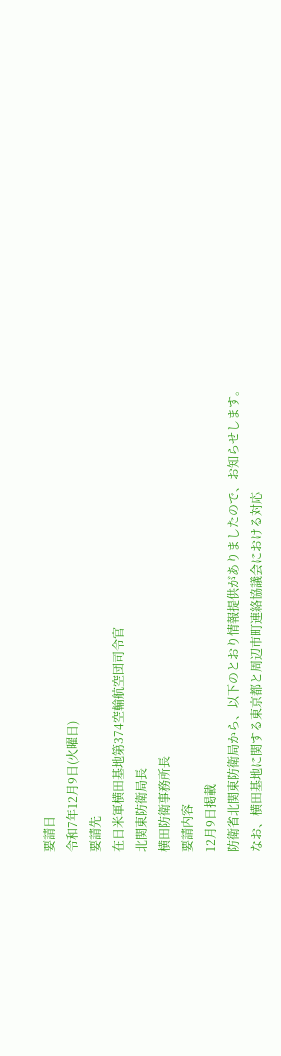要請日
令和7年12月9日(火曜日)
要請先
在日米軍横田基地第374空輸航空団司令官
北関東防衛局長
横田防衛事務所長
要請内容
12月9日掲載
防衛省北関東防衛局から、以下のとおり情報提供がありましたので、お知らせします。
なお、横田基地に関する東京都と周辺市町連絡協議会における対応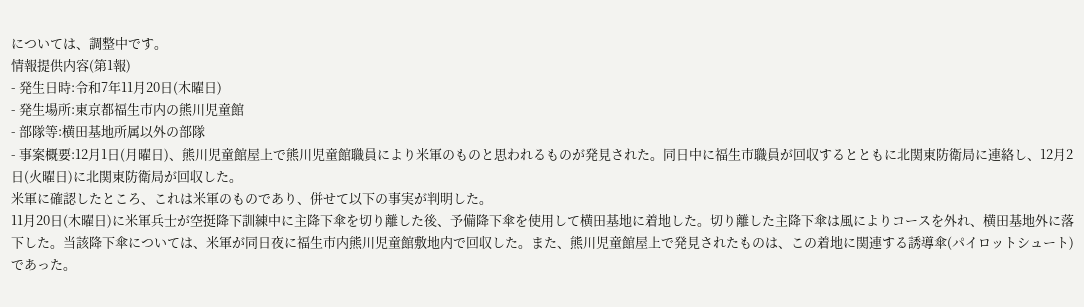については、調整中です。
情報提供内容(第1報)
- 発生日時:令和7年11月20日(木曜日)
- 発生場所:東京都福生市内の熊川児童館
- 部隊等:横田基地所属以外の部隊
- 事案概要:12月1日(月曜日)、熊川児童館屋上で熊川児童館職員により米軍のものと思われるものが発見された。同日中に福生市職員が回収するとともに北関東防衛局に連絡し、12月2日(火曜日)に北関東防衛局が回収した。
米軍に確認したところ、これは米軍のものであり、併せて以下の事実が判明した。
11月20日(木曜日)に米軍兵士が空挺降下訓練中に主降下傘を切り離した後、予備降下傘を使用して横田基地に着地した。切り離した主降下傘は風によりコースを外れ、横田基地外に落下した。当該降下傘については、米軍が同日夜に福生市内熊川児童館敷地内で回収した。また、熊川児童館屋上で発見されたものは、この着地に関連する誘導傘(パイロットシュート)であった。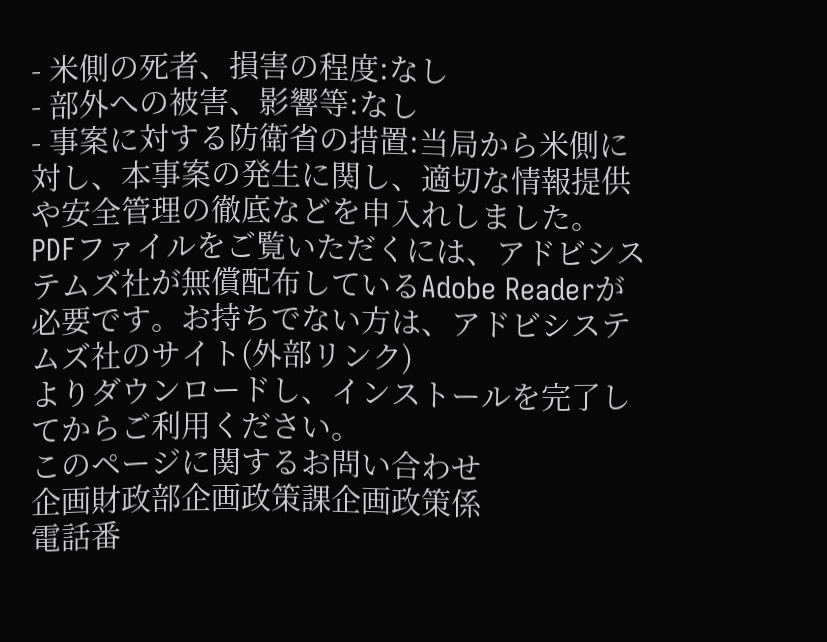- 米側の死者、損害の程度:なし
- 部外への被害、影響等:なし
- 事案に対する防衛省の措置:当局から米側に対し、本事案の発生に関し、適切な情報提供や安全管理の徹底などを申入れしました。
PDFファイルをご覧いただくには、アドビシステムズ社が無償配布しているAdobe Readerが必要です。お持ちでない方は、アドビシステムズ社のサイト(外部リンク)
よりダウンロードし、インストールを完了してからご利用ください。
このページに関するお問い合わせ
企画財政部企画政策課企画政策係
電話番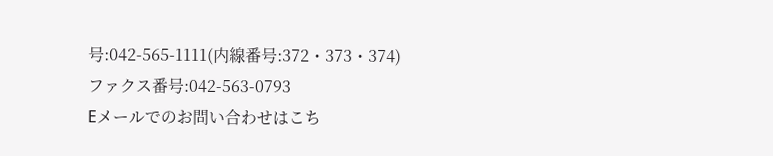号:042-565-1111(内線番号:372・373・374)
ファクス番号:042-563-0793
Eメールでのお問い合わせはこち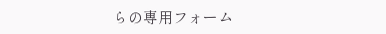らの専用フォーム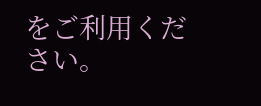をご利用ください。